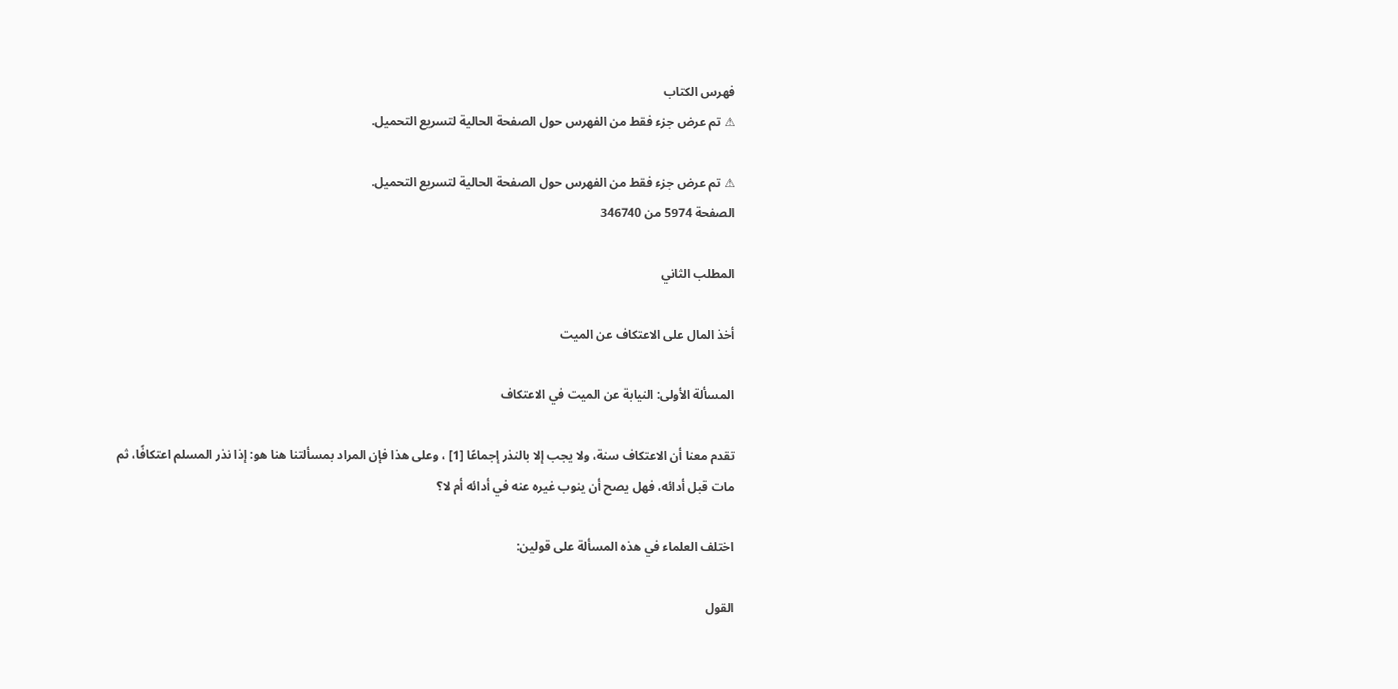فهرس الكتاب
⚠ تم عرض جزء فقط من الفهرس حول الصفحة الحالية لتسريع التحميل.

⚠ تم عرض جزء فقط من الفهرس حول الصفحة الحالية لتسريع التحميل.
الصفحة 5974 من 346740

المطلب الثاني

أخذ المال على الاعتكاف عن الميت

المسألة الأولى: النيابة عن الميت في الاعتكاف

تقدم معنا أن الاعتكاف سنة، ولا يجب إلا بالنذر إجماعًا [1] ، وعلى هذا فإن المراد بمسألتنا هنا هو: إذا نذر المسلم اعتكافًا، ثم مات قبل أدائه، فهل يصح أن ينوب غيره عنه في أدائه أم لا؟

اختلف العلماء في هذه المسألة على قولين:

القول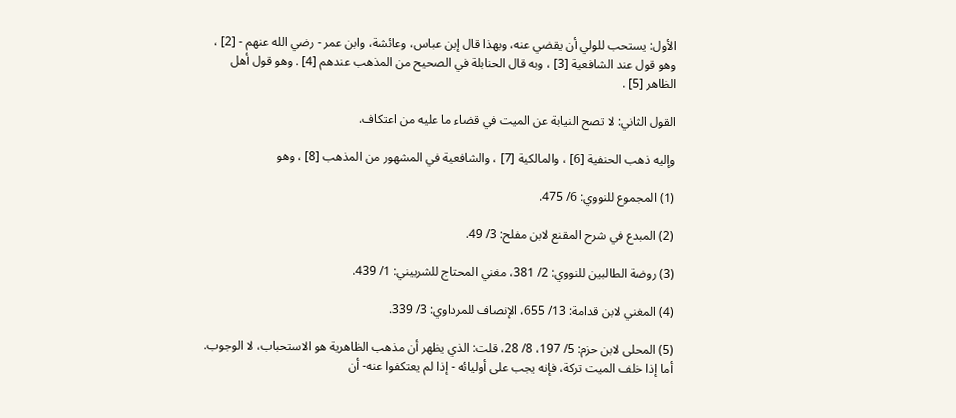الأول: يستحب للولي أن يقضي عنه، وبهذا قال إبن عباس، وعائشة، وابن عمر - رضي الله عنهم - [2] ، وهو قول عند الشافعية [3] ، وبه قال الحنابلة في الصحيح من المذهب عندهم [4] . وهو قول أهل الظاهر [5] .

القول الثاني: لا تصح النيابة عن الميت في قضاء ما عليه من اعتكاف.

وإليه ذهب الحنفية [6] ، والمالكية [7] ، والشافعية في المشهور من المذهب [8] ، وهو

(1) المجموع للنووي: 6/ 475.

(2) المبدع في شرح المقنع لابن مفلح: 3/ 49.

(3) روضة الطالبين للنووي: 2/ 381، مغني المحتاج للشربيني: 1/ 439.

(4) المغني لابن قدامة: 13/ 655، الإنصاف للمرداوي: 3/ 339.

(5) المحلى لابن حزم: 5/ 197، 8/ 28، قلت: الذي يظهر أن مذهب الظاهرية هو الاستحباب، لا الوجوب. أما إذا خلف الميت تركة، فإنه يجب على أوليائه - إذا لم يعتكفوا عنه- أن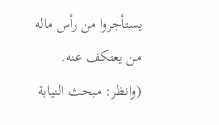يستأجروا من رأس ماله من يعتكف عنه. (وانظر: مبحث النيابة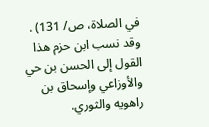في الصلاة، ص/ 131) . وقد نسب ابن حزم هذا القول إلى الحسن بن حي والأوزاعي وإسحاق بن راهويه والثوري.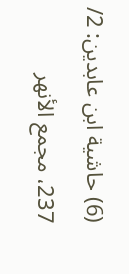(6) حاشية ابن عابدين: 2/ 237، مجمع الأنهر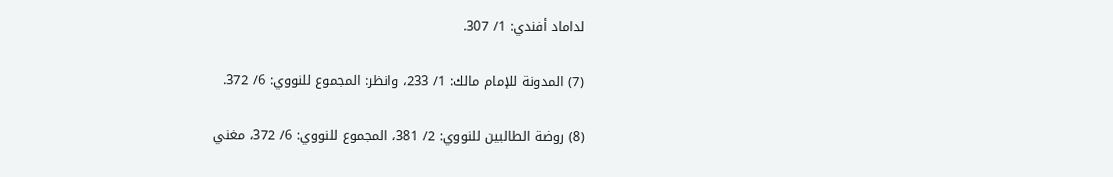لداماد أفندي: 1/ 307.

(7) المدونة للإمام مالك: 1/ 233، وانظر: المجموع للنووي: 6/ 372.

(8) روضة الطالبين للنووي: 2/ 381، المجموع للنووي: 6/ 372، مغني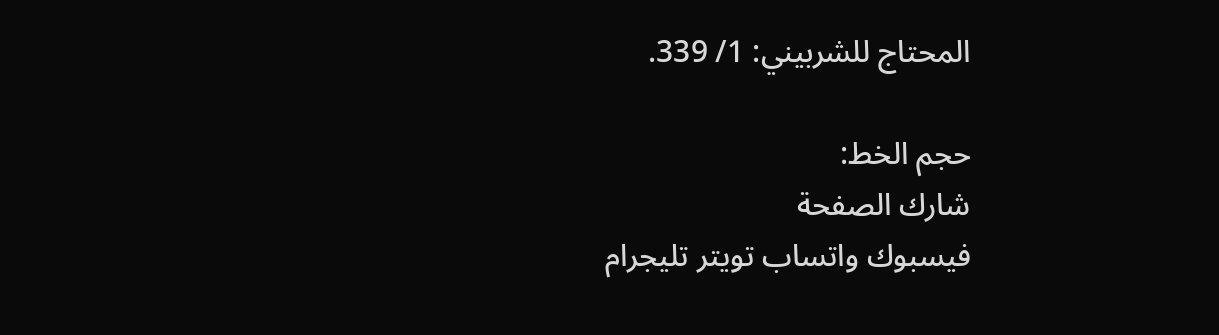المحتاج للشربيني: 1/ 339.

حجم الخط:
شارك الصفحة
فيسبوك واتساب تويتر تليجرام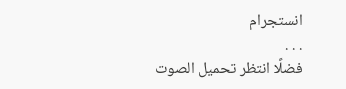انستجرام
. . .
فضلًا انتظر تحميل الصوت